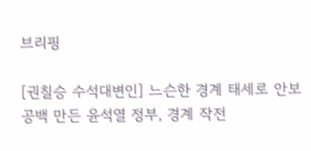브리핑

[권칠승 수석대변인] 느슨한 경계 태세로 안보 공백 만든 윤석열 정부, 경계 작전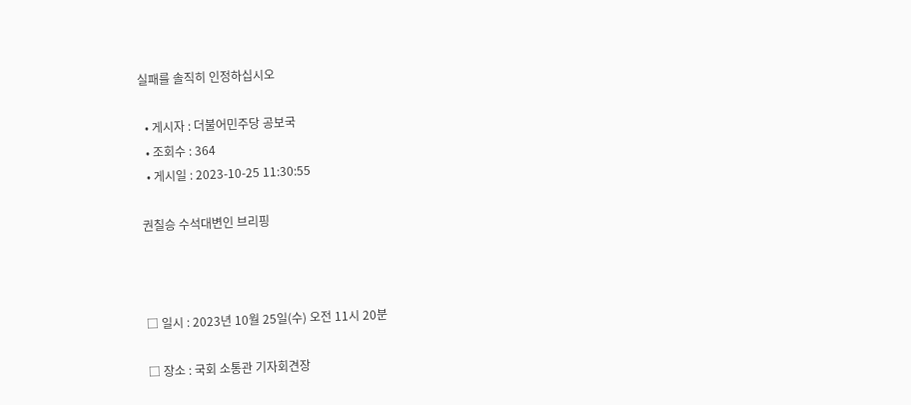실패를 솔직히 인정하십시오

  • 게시자 : 더불어민주당 공보국
  • 조회수 : 364
  • 게시일 : 2023-10-25 11:30:55

권칠승 수석대변인 브리핑



□ 일시 : 2023년 10월 25일(수) 오전 11시 20분

□ 장소 : 국회 소통관 기자회견장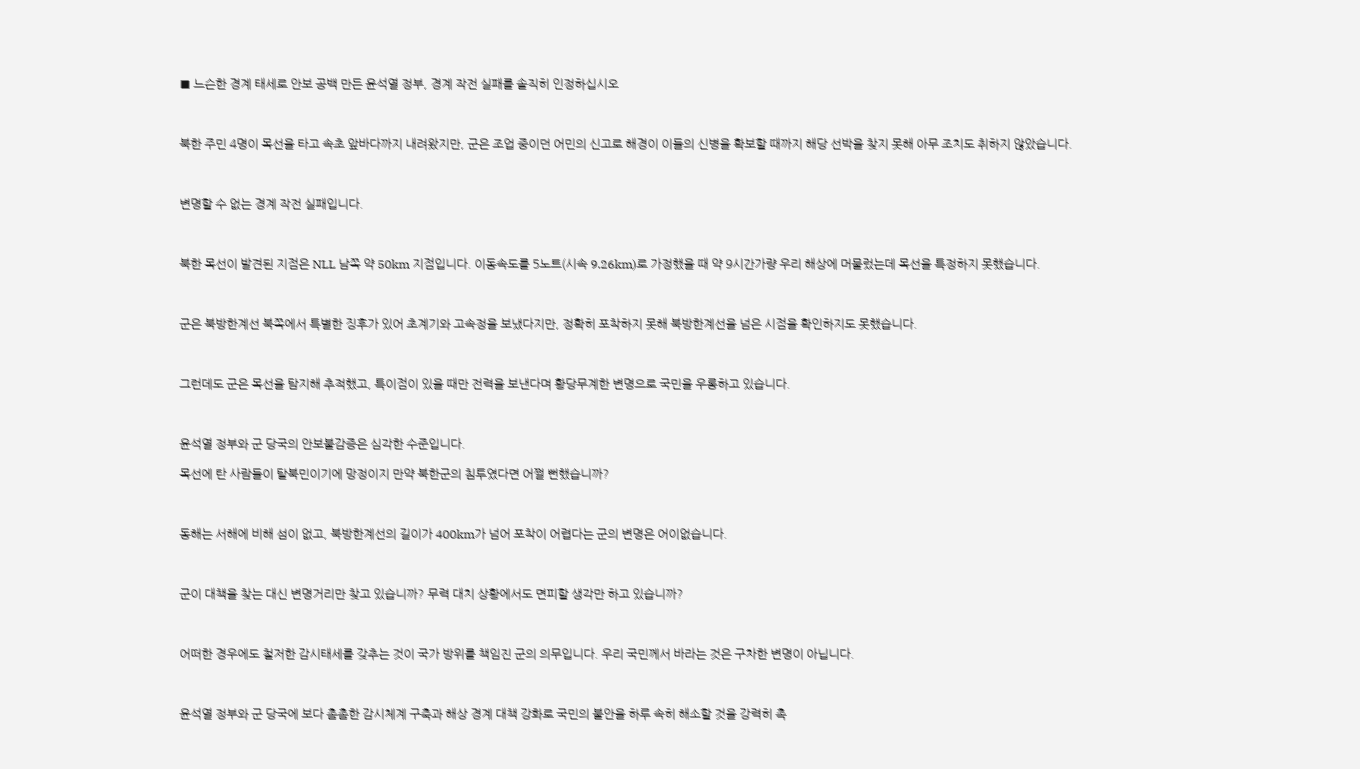■ 느슨한 경계 태세로 안보 공백 만든 윤석열 정부, 경계 작전 실패를 솔직히 인정하십시오



북한 주민 4명이 목선을 타고 속초 앞바다까지 내려왔지만, 군은 조업 중이던 어민의 신고로 해경이 이들의 신병을 확보할 때까지 해당 선박을 찾지 못해 아무 조치도 취하지 않았습니다.



변명할 수 없는 경계 작전 실패입니다.



북한 목선이 발견된 지점은 NLL 남쪽 약 50km 지점입니다. 이동속도를 5노트(시속 9.26km)로 가정했을 때 약 9시간가량 우리 해상에 머물렀는데 목선을 특정하지 못했습니다.



군은 북방한계선 북쪽에서 특별한 징후가 있어 초계기와 고속정을 보냈다지만, 정확히 포착하지 못해 북방한계선을 넘은 시점을 확인하지도 못했습니다.



그런데도 군은 목선을 탐지해 추적했고, 특이점이 있을 때만 전력을 보낸다며 황당무계한 변명으로 국민을 우롱하고 있습니다.



윤석열 정부와 군 당국의 안보불감증은 심각한 수준입니다.

목선에 탄 사람들이 탈북민이기에 망정이지 만약 북한군의 침투였다면 어쩔 뻔했습니까?



동해는 서해에 비해 섬이 없고, 북방한계선의 길이가 400km가 넘어 포착이 어렵다는 군의 변명은 어이없습니다.



군이 대책을 찾는 대신 변명거리만 찾고 있습니까? 무력 대치 상황에서도 면피할 생각만 하고 있습니까?



어떠한 경우에도 철저한 감시태세를 갖추는 것이 국가 방위를 책임진 군의 의무입니다. 우리 국민께서 바라는 것은 구차한 변명이 아닙니다.



윤석열 정부와 군 당국에 보다 촘촘한 감시체계 구축과 해상 경계 대책 강화로 국민의 불안을 하루 속히 해소할 것을 강력히 촉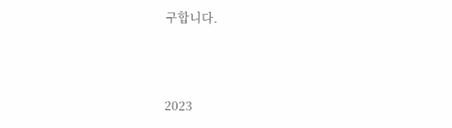구합니다.



2023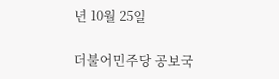년 10월 25일

더불어민주당 공보국